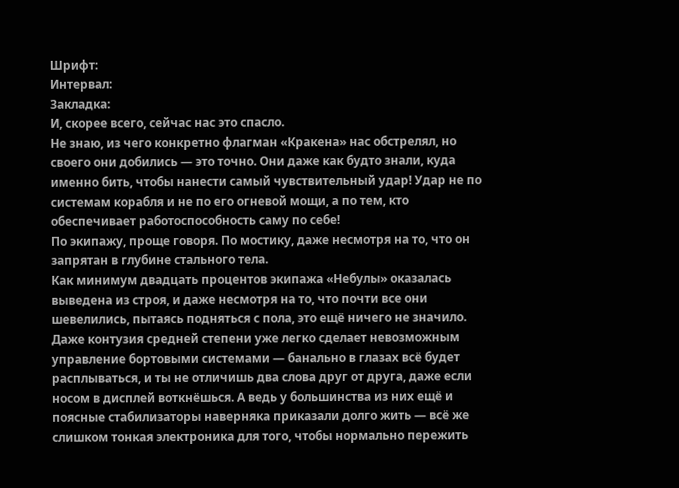Шрифт:
Интервал:
Закладка:
И, скорее всего, сейчас нас это спасло.
Не знаю, из чего конкретно флагман «Кракена» нас обстрелял, но своего они добились — это точно. Они даже как будто знали, куда именно бить, чтобы нанести самый чувствительный удар! Удар не по системам корабля и не по его огневой мощи, а по тем, кто обеспечивает работоспособность саму по себе!
По экипажу, проще говоря. По мостику, даже несмотря на то, что он запрятан в глубине стального тела.
Как минимум двадцать процентов экипажа «Небулы» оказалась выведена из строя, и даже несмотря на то, что почти все они шевелились, пытаясь подняться с пола, это ещё ничего не значило. Даже контузия средней степени уже легко сделает невозможным управление бортовыми системами — банально в глазах всё будет расплываться, и ты не отличишь два слова друг от друга, даже если носом в дисплей воткнёшься. А ведь у большинства из них ещё и поясные стабилизаторы наверняка приказали долго жить — всё же слишком тонкая электроника для того, чтобы нормально пережить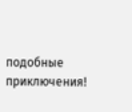подобные приключения!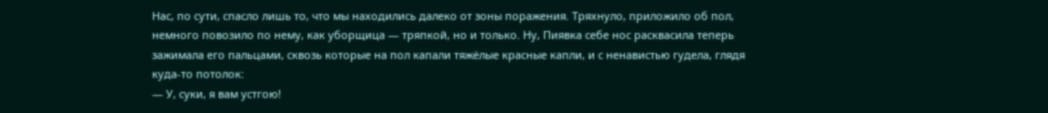Нас, по сути, спасло лишь то, что мы находились далеко от зоны поражения. Тряхнуло, приложило об пол, немного повозило по нему, как уборщица — тряпкой, но и только. Ну, Пиявка себе нос расквасила теперь зажимала его пальцами, сквозь которые на пол капали тяжёлые красные капли, и с ненавистью гудела, глядя куда-то потолок:
— У, суки, я вам устгою!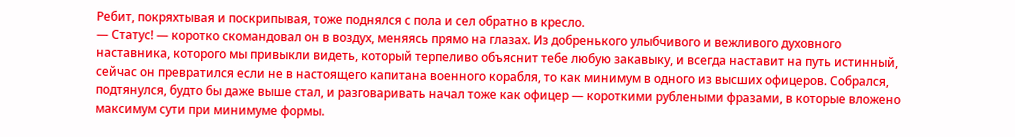Ребит, покряхтывая и поскрипывая, тоже поднялся с пола и сел обратно в кресло.
— Статус! — коротко скомандовал он в воздух, меняясь прямо на глазах. Из добренького улыбчивого и вежливого духовного наставника, которого мы привыкли видеть, который терпеливо объяснит тебе любую закавыку, и всегда наставит на путь истинный, сейчас он превратился если не в настоящего капитана военного корабля, то как минимум в одного из высших офицеров. Собрался, подтянулся, будто бы даже выше стал, и разговаривать начал тоже как офицер — короткими рублеными фразами, в которые вложено максимум сути при минимуме формы.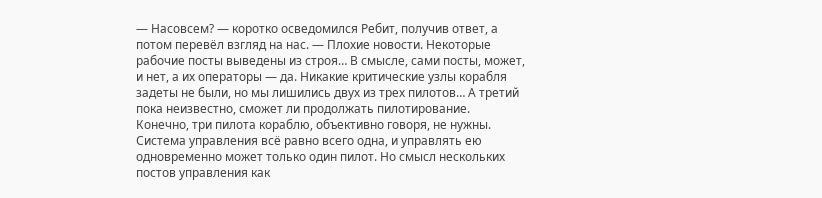— Насовсем? — коротко осведомился Ребит, получив ответ, а потом перевёл взгляд на нас. — Плохие новости. Некоторые рабочие посты выведены из строя… В смысле, сами посты, может, и нет, а их операторы — да. Никакие критические узлы корабля задеты не были, но мы лишились двух из трех пилотов… А третий пока неизвестно, сможет ли продолжать пилотирование.
Конечно, три пилота кораблю, объективно говоря, не нужны. Система управления всё равно всего одна, и управлять ею одновременно может только один пилот. Но смысл нескольких постов управления как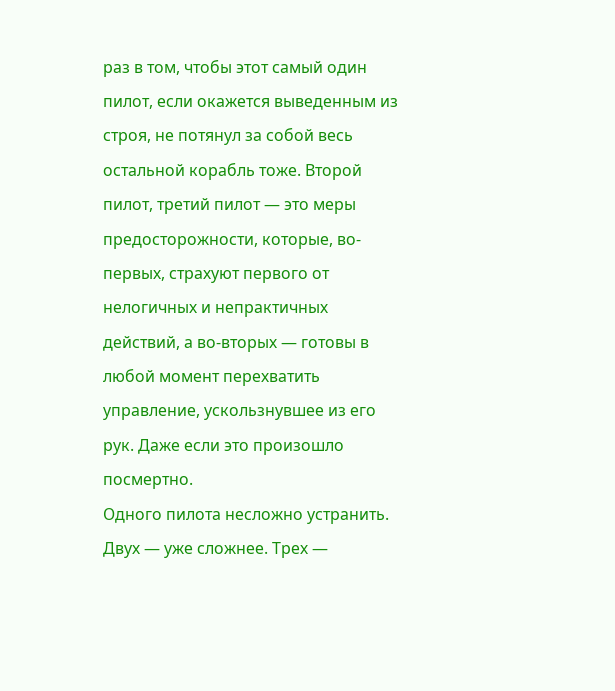раз в том, чтобы этот самый один пилот, если окажется выведенным из строя, не потянул за собой весь остальной корабль тоже. Второй пилот, третий пилот — это меры предосторожности, которые, во-первых, страхуют первого от нелогичных и непрактичных действий, а во-вторых — готовы в любой момент перехватить управление, ускользнувшее из его рук. Даже если это произошло посмертно.
Одного пилота несложно устранить. Двух — уже сложнее. Трех —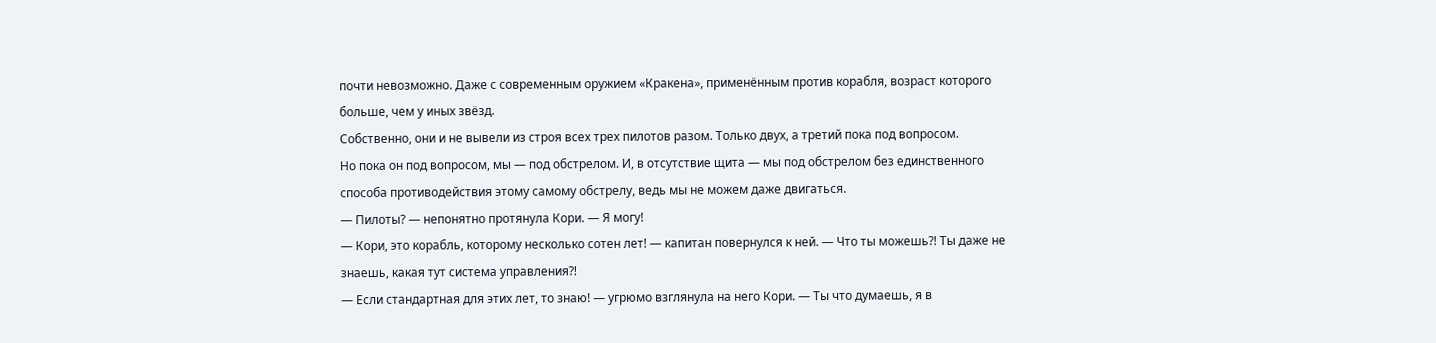почти невозможно. Даже с современным оружием «Кракена», применённым против корабля, возраст которого больше, чем у иных звёзд.
Собственно, они и не вывели из строя всех трех пилотов разом. Только двух, а третий пока под вопросом.
Но пока он под вопросом, мы — под обстрелом. И, в отсутствие щита — мы под обстрелом без единственного способа противодействия этому самому обстрелу, ведь мы не можем даже двигаться.
— Пилоты? — непонятно протянула Кори. — Я могу!
— Кори, это корабль, которому несколько сотен лет! — капитан повернулся к ней. — Что ты можешь⁈ Ты даже не знаешь, какая тут система управления⁈
— Если стандартная для этих лет, то знаю! — угрюмо взглянула на него Кори. — Ты что думаешь, я в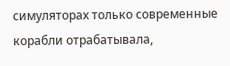симуляторах только современные корабли отрабатывала,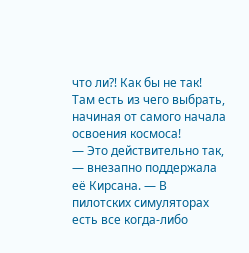что ли⁈ Как бы не так! Там есть из чего выбрать, начиная от самого начала освоения космоса!
— Это действительно так, — внезапно поддержала её Кирсана. — В пилотских симуляторах есть все когда-либо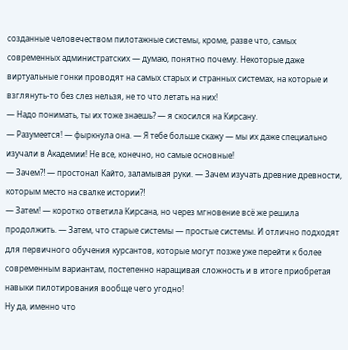созданные человечеством пилотажные системы, кроме, разве что, самых современных администратских — думаю, понятно почему. Некоторые даже виртуальные гонки проводят на самых старых и странных системах, на которые и взглянуть-то без слез нельзя, не то что летать на них!
— Надо понимать, ты их тоже знаешь? — я скосился на Кирсану.
— Разумеется! — фыркнула она. — Я тебе больше скажу — мы их даже специально изучали в Академии! Не все, конечно, но самые основные!
— Зачем⁈ — простонал Кайто, заламывая руки. — Зачем изучать древние древности, которым место на свалке истории⁈
— Затем! — коротко ответила Кирсана, но через мгновение всё же решила продолжить. — Затем, что старые системы — простые системы. И отлично подходят для первичного обучения курсантов, которые могут позже уже перейти к более современным вариантам, постепенно наращивая сложность и в итоге приобретая навыки пилотирования вообще чего угодно!
Ну да, именно что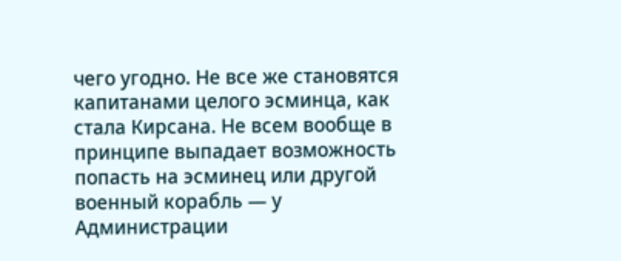чего угодно. Не все же становятся капитанами целого эсминца, как стала Кирсана. Не всем вообще в принципе выпадает возможность попасть на эсминец или другой военный корабль — у Администрации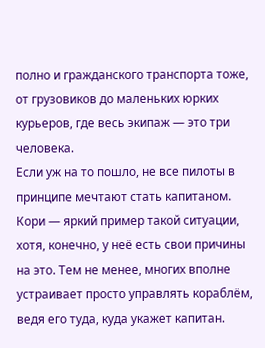полно и гражданского транспорта тоже, от грузовиков до маленьких юрких курьеров, где весь экипаж — это три человека.
Если уж на то пошло, не все пилоты в принципе мечтают стать капитаном. Кори — яркий пример такой ситуации, хотя, конечно, у неё есть свои причины на это. Тем не менее, многих вполне устраивает просто управлять кораблём, ведя его туда, куда укажет капитан.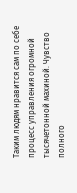Таким людям нравится сам по себе процесс управления огромной тысячетонной махиной. Чувство полного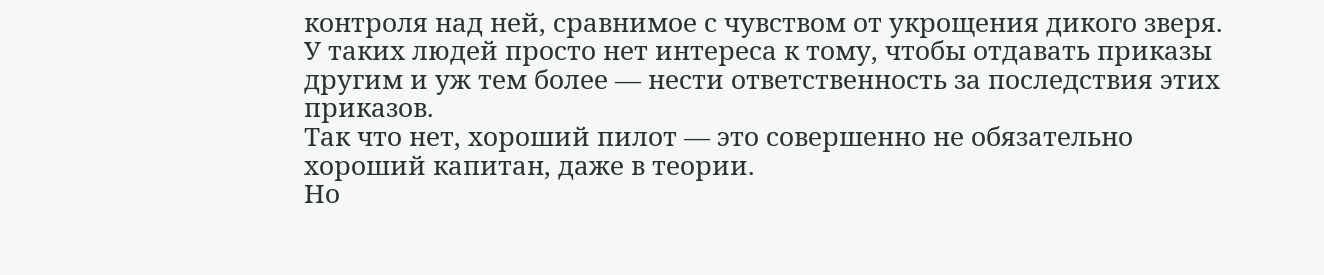контроля над ней, сравнимое с чувством от укрощения дикого зверя. У таких людей просто нет интереса к тому, чтобы отдавать приказы другим и уж тем более — нести ответственность за последствия этих приказов.
Так что нет, хороший пилот — это совершенно не обязательно хороший капитан, даже в теории.
Но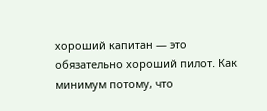хороший капитан — это обязательно хороший пилот. Как минимум потому, что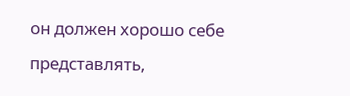он должен хорошо себе представлять,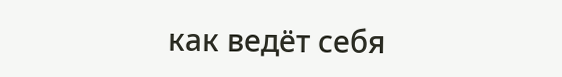как ведёт себя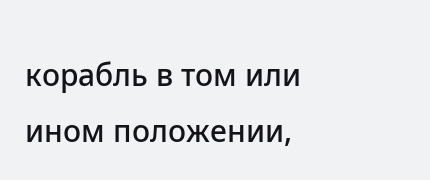корабль в том или ином положении,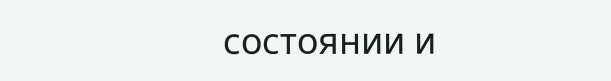состоянии и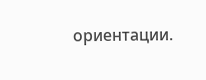ориентации.